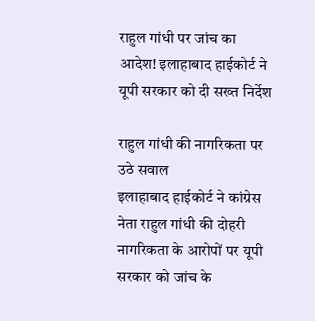राहुल गांधी पर जांच का आदेश! इलाहाबाद हाईकोर्ट ने यूपी सरकार को दी सख्त निर्देश

राहुल गांधी की नागरिकता पर उठे सवाल
इलाहाबाद हाईकोर्ट ने कांग्रेस नेता राहुल गांधी की दोहरी नागरिकता के आरोपों पर यूपी सरकार को जांच के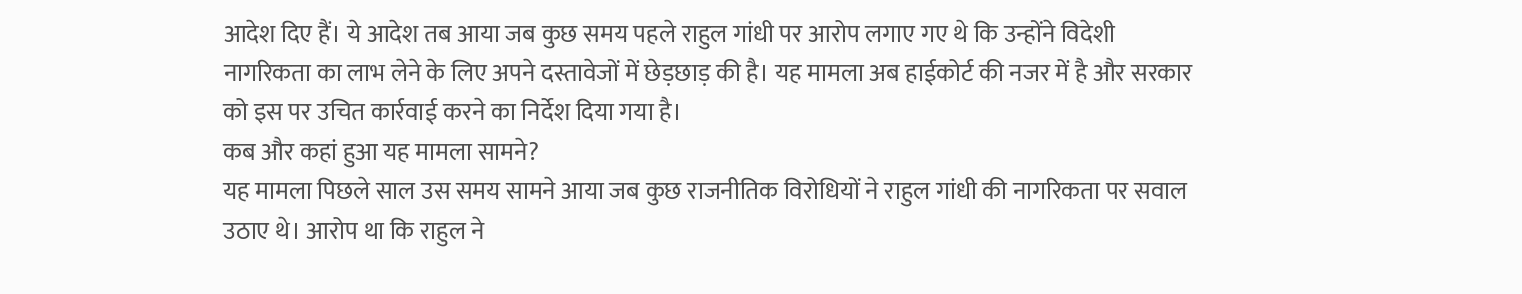आदेश दिए हैं। ये आदेश तब आया जब कुछ समय पहले राहुल गांधी पर आरोप लगाए गए थे कि उन्होंने विदेशी नागरिकता का लाभ लेने के लिए अपने दस्तावेजों में छेड़छाड़ की है। यह मामला अब हाईकोर्ट की नजर में है और सरकार को इस पर उचित कार्रवाई करने का निर्देश दिया गया है।
कब और कहां हुआ यह मामला सामने?
यह मामला पिछले साल उस समय सामने आया जब कुछ राजनीतिक विरोधियों ने राहुल गांधी की नागरिकता पर सवाल उठाए थे। आरोप था कि राहुल ने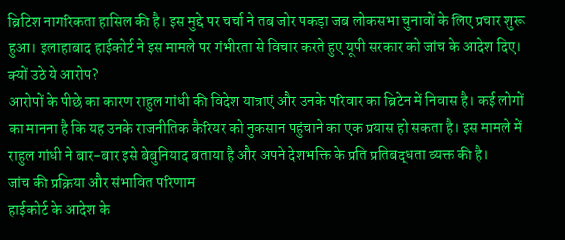ब्रिटिश नागरिकता हासिल की है। इस मुद्दे पर चर्चा ने तब जोर पकड़ा जब लोकसभा चुनावों के लिए प्रचार शुरू हुआ। इलाहाबाद हाईकोर्ट ने इस मामले पर गंभीरता से विचार करते हुए यूपी सरकार को जांच के आदेश दिए।
क्यों उठे ये आरोप?
आरोपों के पीछे का कारण राहुल गांधी की विदेश यात्राएं और उनके परिवार का ब्रिटेन में निवास है। कई लोगों का मानना है कि यह उनके राजनीतिक कैरियर को नुकसान पहुंचाने का एक प्रयास हो सकता है। इस मामले में राहुल गांधी ने बार-बार इसे बेबुनियाद बताया है और अपने देशभक्ति के प्रति प्रतिबद्धता व्यक्त की है।
जांच की प्रक्रिया और संभावित परिणाम
हाईकोर्ट के आदेश के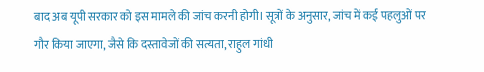बाद अब यूपी सरकार को इस मामले की जांच करनी होगी। सूत्रों के अनुसार, जांच में कई पहलुओं पर गौर किया जाएगा, जैसे कि दस्तावेजों की सत्यता, राहुल गांधी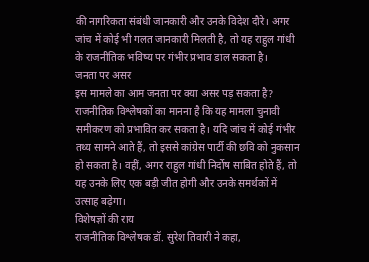की नागरिकता संबंधी जानकारी और उनके विदेश दौरे। अगर जांच में कोई भी गलत जानकारी मिलती है, तो यह राहुल गांधी के राजनीतिक भविष्य पर गंभीर प्रभाव डाल सकता है।
जनता पर असर
इस मामले का आम जनता पर क्या असर पड़ सकता है? राजनीतिक विश्लेषकों का मानना है कि यह मामला चुनावी समीकरण को प्रभावित कर सकता है। यदि जांच में कोई गंभीर तथ्य सामने आते हैं, तो इससे कांग्रेस पार्टी की छवि को नुकसान हो सकता है। वहीं, अगर राहुल गांधी निर्दोष साबित होते हैं, तो यह उनके लिए एक बड़ी जीत होगी और उनके समर्थकों में उत्साह बढ़ेगा।
विशेषज्ञों की राय
राजनीतिक विश्लेषक डॉ. सुरेश तिवारी ने कहा,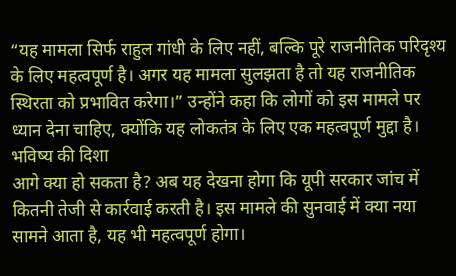“यह मामला सिर्फ राहुल गांधी के लिए नहीं, बल्कि पूरे राजनीतिक परिदृश्य के लिए महत्वपूर्ण है। अगर यह मामला सुलझता है तो यह राजनीतिक स्थिरता को प्रभावित करेगा।” उन्होंने कहा कि लोगों को इस मामले पर ध्यान देना चाहिए, क्योंकि यह लोकतंत्र के लिए एक महत्वपूर्ण मुद्दा है।
भविष्य की दिशा
आगे क्या हो सकता है? अब यह देखना होगा कि यूपी सरकार जांच में कितनी तेजी से कार्रवाई करती है। इस मामले की सुनवाई में क्या नया सामने आता है, यह भी महत्वपूर्ण होगा।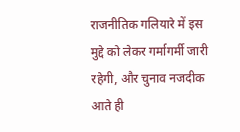राजनीतिक गलियारे में इस मुद्दे को लेकर गर्मागर्मी जारी रहेगी, और चुनाव नजदीक आते ही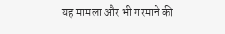यह मामला और भी गरमाने की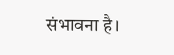संभावना है।